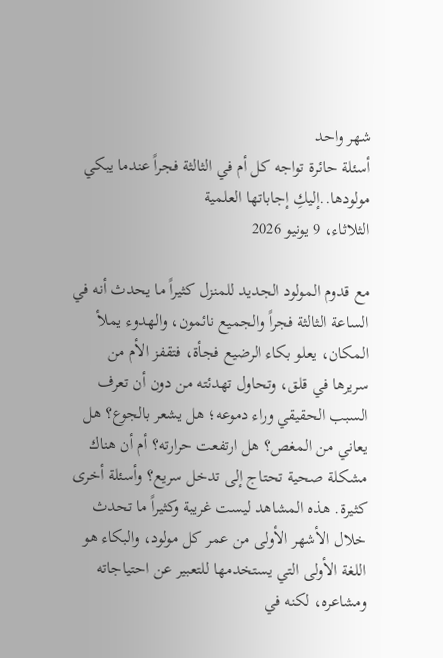شهر واحد
أسئلة حائرة تواجه كل أم في الثالثة فجراً عندما يبكي مولودها..إليكِ إجاباتها العلمية
الثلاثاء، 9 يونيو 2026

مع قدوم المولود الجديد للمنزل كثيراً ما يحدث أنه في الساعة الثالثة فجراً والجميع نائمون، والهدوء يملأ المكان، يعلو بكاء الرضيع فجأة، فتقفز الأم من سريرها في قلق، وتحاول تهدئته من دون أن تعرف السبب الحقيقي وراء دموعه؛ هل يشعر بالجوع؟ هل يعاني من المغص؟ هل ارتفعت حرارته؟ أم أن هناك مشكلة صحية تحتاج إلى تدخل سريع؟ وأسئلة أخرى كثيرة. هذه المشاهد ليست غريبة وكثيراً ما تحدث خلال الأشهر الأولى من عمر كل مولود، والبكاء هو اللغة الأولى التي يستخدمها للتعبير عن احتياجاته ومشاعره، لكنه في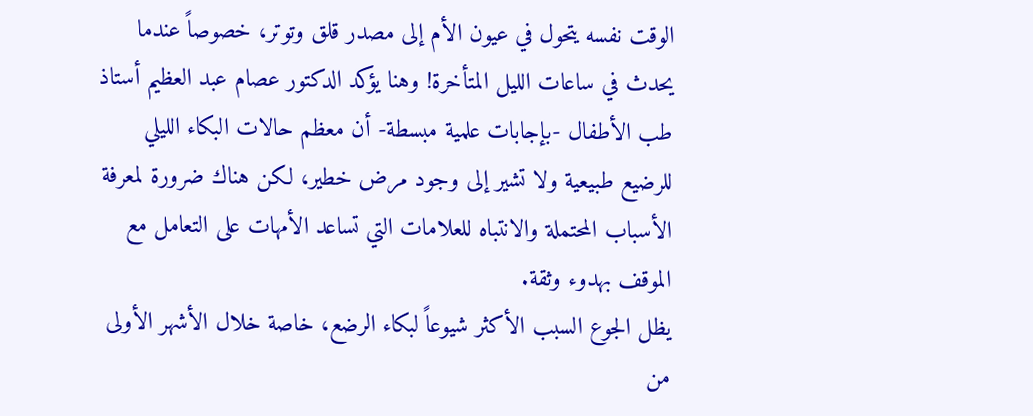الوقت نفسه يتحول في عيون الأم إلى مصدر قلق وتوتر، خصوصاً عندما يحدث في ساعات الليل المتأخرة! وهنا يؤكد الدكتور عصام عبد العظيم أستاذ طب الأطفال -بإجابات علمية مبسطة- أن معظم حالات البكاء الليلي للرضيع طبيعية ولا تشير إلى وجود مرض خطير، لكن هناك ضرورة لمعرفة الأسباب المحتملة والانتباه للعلامات التي تساعد الأمهات على التعامل مع الموقف بهدوء وثقة.
يظل الجوع السبب الأكثر شيوعاً لبكاء الرضع، خاصة خلال الأشهر الأولى من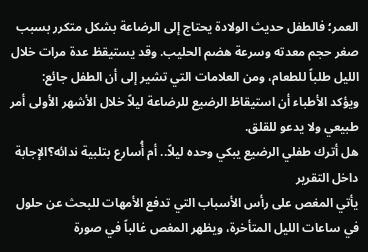العمر؛ فالطفل حديث الولادة يحتاج إلى الرضاعة بشكل متكرر بسبب صغر حجم معدته وسرعة هضم الحليب. وقد يستيقظ عدة مرات خلال الليل طلباً للطعام، ومن العلامات التي تشير إلى أن الطفل جائع:
ويؤكد الأطباء أن استيقاظ الرضيع للرضاعة ليلاً خلال الأشهر الأولى أمر طبيعي ولا يدعو للقلق.
هل أترك طفلي الرضيع يبكي وحده ليلاً.. أم أُسارع بتلبية ندائه؟الإجابة داخل التقرير
يأتي المغص على رأس الأسباب التي تدفع الأمهات للبحث عن حلول في ساعات الليل المتأخرة، ويظهر المغص غالباً في صورة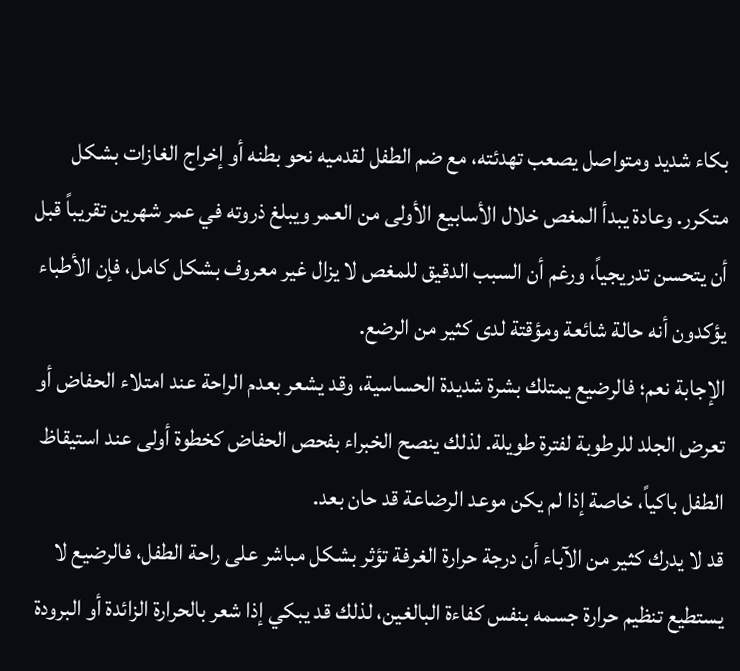بكاء شديد ومتواصل يصعب تهدئته، مع ضم الطفل لقدميه نحو بطنه أو إخراج الغازات بشكل متكرر. وعادة يبدأ المغص خلال الأسابيع الأولى من العمر ويبلغ ذروته في عمر شهرين تقريباً قبل أن يتحسن تدريجياً، ورغم أن السبب الدقيق للمغص لا يزال غير معروف بشكل كامل، فإن الأطباء يؤكدون أنه حالة شائعة ومؤقتة لدى كثير من الرضع.
الإجابة نعم؛ فالرضيع يمتلك بشرة شديدة الحساسية، وقد يشعر بعدم الراحة عند امتلاء الحفاض أو تعرض الجلد للرطوبة لفترة طويلة. لذلك ينصح الخبراء بفحص الحفاض كخطوة أولى عند استيقاظ الطفل باكياً، خاصة إذا لم يكن موعد الرضاعة قد حان بعد.
قد لا يدرك كثير من الآباء أن درجة حرارة الغرفة تؤثر بشكل مباشر على راحة الطفل، فالرضيع لا يستطيع تنظيم حرارة جسمه بنفس كفاءة البالغين، لذلك قد يبكي إذا شعر بالحرارة الزائدة أو البرودة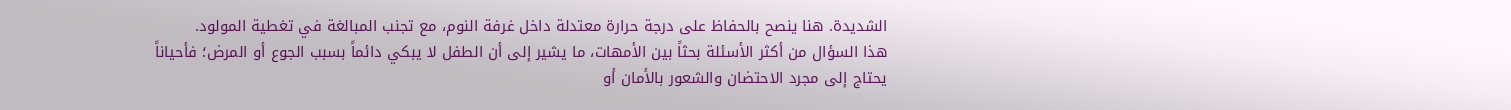الشديدة. هنا ينصح بالحفاظ على درجة حرارة معتدلة داخل غرفة النوم، مع تجنب المبالغة في تغطية المولود.
هذا السؤال من أكثر الأسئلة بحثاً بين الأمهات، ما يشير إلى أن الطفل لا يبكي دائماً بسبب الجوع أو المرض؛ فأحياناً يحتاج إلى مجرد الاحتضان والشعور بالأمان أو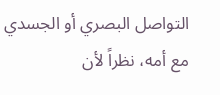التواصل البصري أو الجسدي مع أمه، نظراً لأن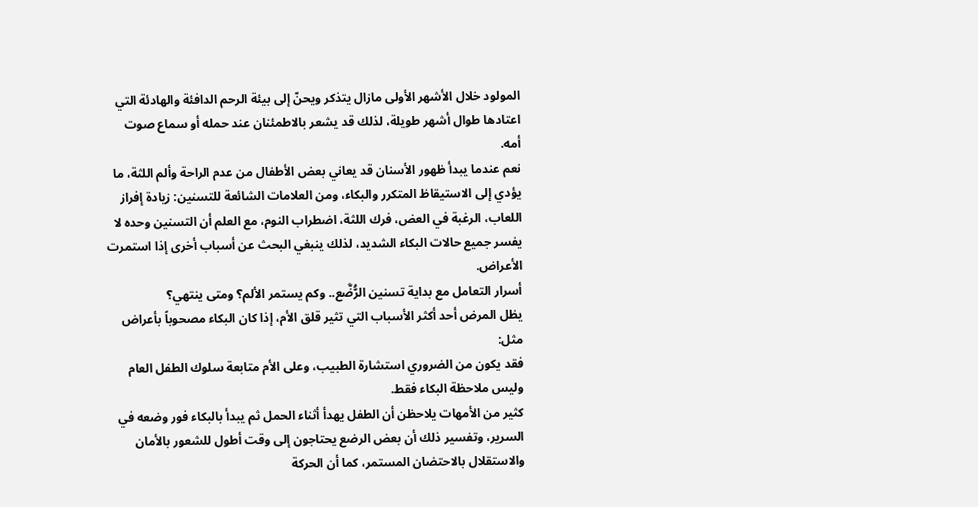المولود خلال الأشهر الأولى مازال يتذكر ويحنّ إلى بيئة الرحم الدافئة والهادئة التي اعتادها طوال أشهر طويلة، لذلك قد يشعر بالاطمئنان عند حمله أو سماع صوت أمه.
نعم عندما يبدأ ظهور الأسنان قد يعاني بعض الأطفال من عدم الراحة وألم اللثة، ما يؤدي إلى الاستيقاظ المتكرر والبكاء، ومن العلامات الشائعة للتسنين: زيادة إفراز اللعاب، الرغبة في العض، فرك اللثة، اضطراب النوم، مع العلم أن التسنين وحده لا يفسر جميع حالات البكاء الشديد، لذلك ينبغي البحث عن أسباب أخرى إذا استمرت الأعراض.
أسرار التعامل مع بداية تسنين الرُّضَّع.. وكم يستمر الألم؟ ومتى ينتهي؟
يظل المرض أحد أكثر الأسباب التي تثير قلق الأم، إذا كان البكاء مصحوباً بأعراض مثل:
فقد يكون من الضروري استشارة الطبيب، وعلى الأم متابعة سلوك الطفل العام وليس ملاحظة البكاء فقط.
كثير من الأمهات يلاحظن أن الطفل يهدأ أثناء الحمل ثم يبدأ بالبكاء فور وضعه في السرير، وتفسير ذلك أن بعض الرضع يحتاجون إلى وقت أطول للشعور بالأمان والاستقلال بالاحتضان المستمر، كما أن الحركة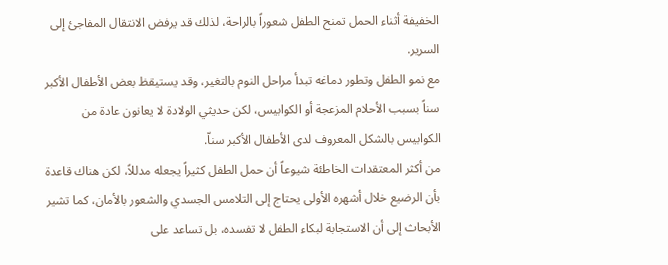الخفيفة أثناء الحمل تمنح الطفل شعوراً بالراحة، لذلك قد يرفض الانتقال المفاجئ إلى السرير.
مع نمو الطفل وتطور دماغه تبدأ مراحل النوم بالتغير، وقد يستيقظ بعض الأطفال الأكبر سناً بسبب الأحلام المزعجة أو الكوابيس، لكن حديثي الولادة لا يعانون عادة من الكوابيس بالشكل المعروف لدى الأطفال الأكبر سناّ.
من أكثر المعتقدات الخاطئة شيوعاً أن حمل الطفل كثيراً يجعله مدللاً، لكن هناك قاعدة بأن الرضيع خلال أشهره الأولى يحتاج إلى التلامس الجسدي والشعور بالأمان، كما تشير الأبحاث إلى أن الاستجابة لبكاء الطفل لا تفسده، بل تساعد على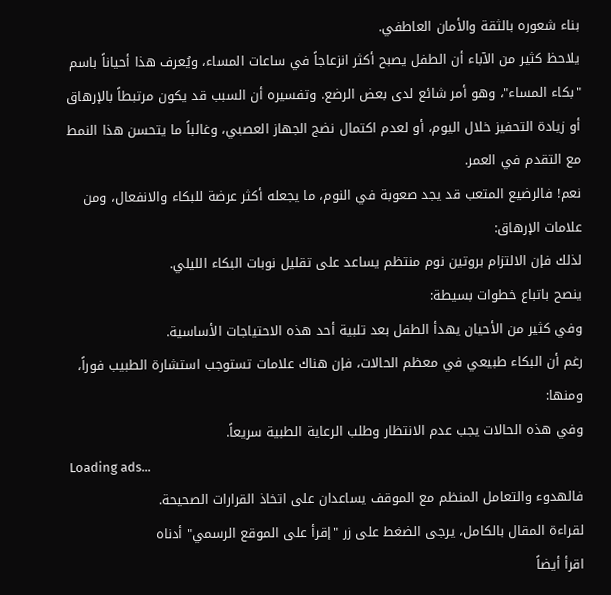بناء شعوره بالثقة والأمان العاطفي.
يلاحظ كثير من الآباء أن الطفل يصبح أكثر انزعاجاً في ساعات المساء، ويُعرف هذا أحياناً باسم "بكاء المساء"، وهو أمر شائع لدى بعض الرضع. وتفسيره أن السبب قد يكون مرتبطاً بالإرهاق أو زيادة التحفيز خلال اليوم، أو لعدم اكتمال نضج الجهاز العصبي، وغالباً ما يتحسن هذا النمط مع التقدم في العمر.
نعم! فالرضيع المتعب قد يجد صعوبة في النوم، ما يجعله أكثر عرضة للبكاء والانفعال، ومن علامات الإرهاق:
لذلك فإن الالتزام بروتين نوم منتظم يساعد على تقليل نوبات البكاء الليلي.
ينصح باتباع خطوات بسيطة:
وفي كثير من الأحيان يهدأ الطفل بعد تلبية أحد هذه الاحتياجات الأساسية.
رغم أن البكاء طبيعي في معظم الحالات، فإن هناك علامات تستوجب استشارة الطبيب فوراً، ومنها:
وفي هذه الحالات يجب عدم الانتظار وطلب الرعاية الطبية سريعاً.
Loading ads...
فالهدوء والتعامل المنظم مع الموقف يساعدان على اتخاذ القرارات الصحيحة.
لقراءة المقال بالكامل، يرجى الضغط على زر "إقرأ على الموقع الرسمي" أدناه
اقرأ أيضاً